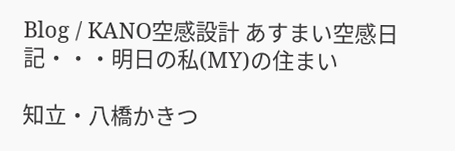Blog / KANO空感設計 あすまい空感日記・・・明日の私(MY)の住まい

知立・八橋かきつ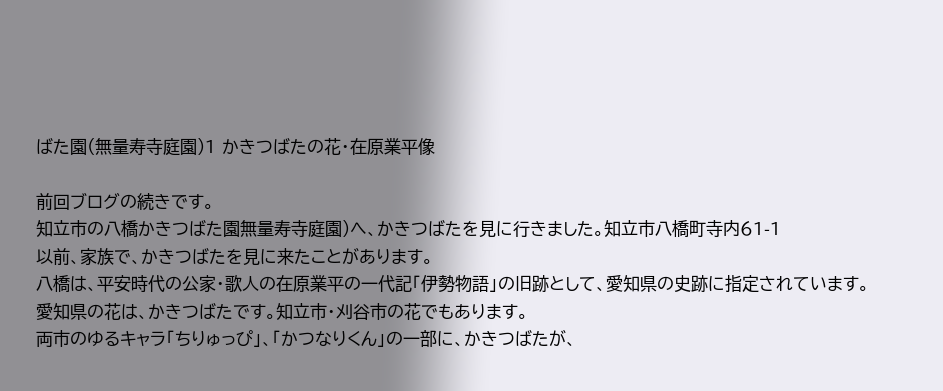ばた園(無量寿寺庭園)1 かきつばたの花・在原業平像

前回ブログの続きです。
知立市の八橋かきつばた園無量寿寺庭園)へ、かきつばたを見に行きました。知立市八橋町寺内61-1
以前、家族で、かきつばたを見に来たことがあります。
八橋は、平安時代の公家・歌人の在原業平の一代記「伊勢物語」の旧跡として、愛知県の史跡に指定されています。
愛知県の花は、かきつばたです。知立市・刈谷市の花でもあります。
両市のゆるキャラ「ちりゅっぴ」、「かつなりくん」の一部に、かきつばたが、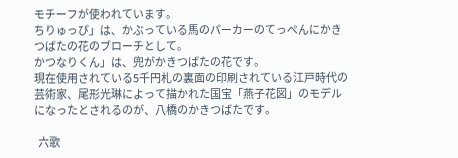モチーフが使われています。
ちりゅっぴ」は、かぶっている馬のパーカーのてっぺんにかきつばたの花のブローチとして。
かつなりくん」は、兜がかきつばたの花です。
現在使用されている5千円札の裏面の印刷されている江戸時代の芸術家、尾形光琳によって描かれた国宝「燕子花図」のモデルになったとされるのが、八橋のかきつばたです。

  六歌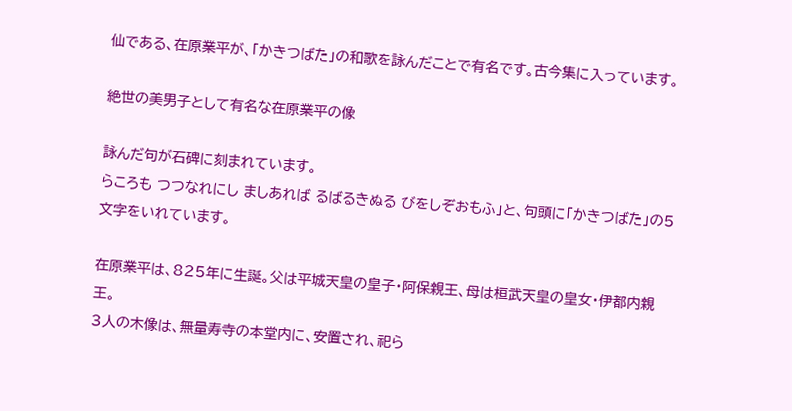仙である、在原業平が、「かきつばた」の和歌を詠んだことで有名です。古今集に入っています。

絶世の美男子として有名な在原業平の像

詠んだ句が石碑に刻まれています。
らころも つつなれにし ましあれば るばるきぬる びをしぞおもふ」と、句頭に「かきつばた」の5文字をいれています。

在原業平は、825年に生誕。父は平城天皇の皇子・阿保親王、母は桓武天皇の皇女・伊都内親王。
3人の木像は、無量寿寺の本堂内に、安置され、祀ら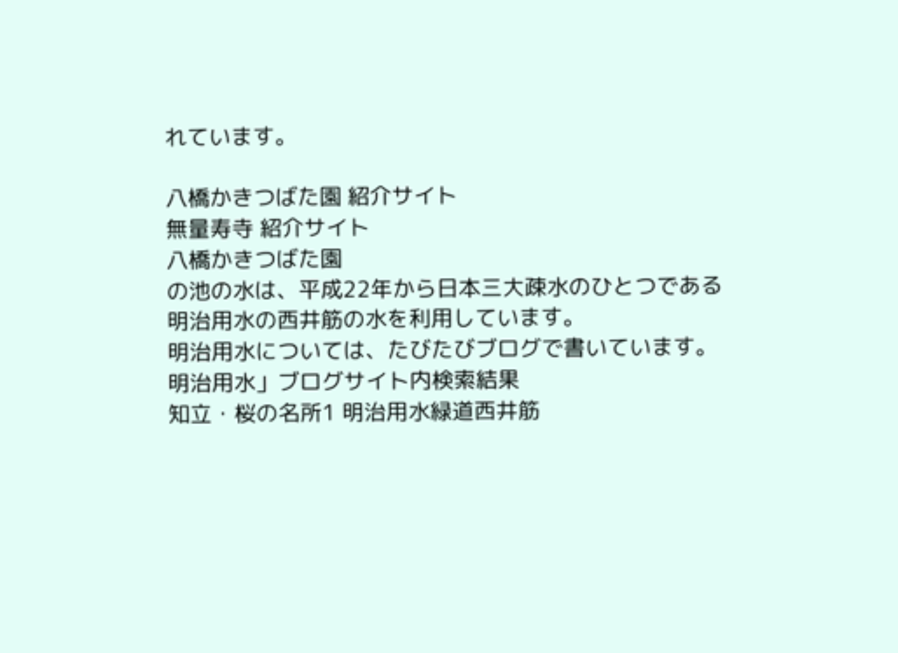れています。

八橋かきつばた園 紹介サイト
無量寿寺 紹介サイト
八橋かきつばた園
の池の水は、平成22年から日本三大疎水のひとつである
明治用水の西井筋の水を利用しています。
明治用水については、たびたびブログで書いています。
明治用水」ブログサイト内検索結果
知立・桜の名所1 明治用水緑道西井筋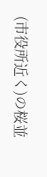(市役所近く)の桜並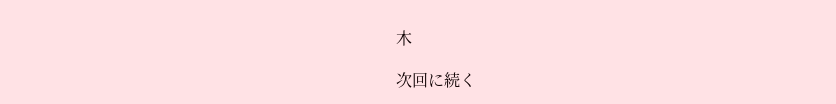木

次回に続く